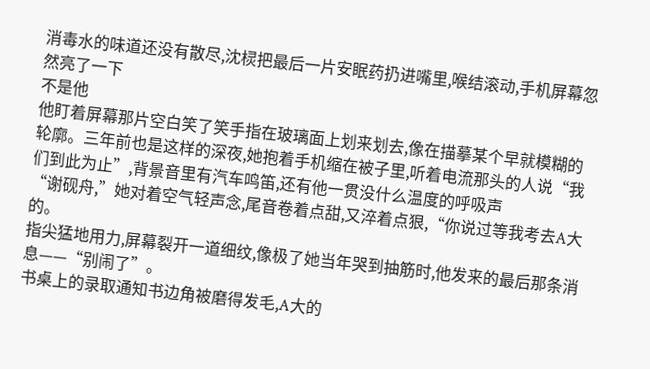消毒水的味道还没有散尽,沈棂把最后一片安眠药扔进嘴里,喉结滚动,手机屏幕忽然亮了一下
不是他
他盯着屏幕那片空白笑了笑手指在玻璃面上划来划去,像在描摹某个早就模糊的轮廓。三年前也是这样的深夜,她抱着手机缩在被子里,听着电流那头的人说“我们到此为止”,背景音里有汽车鸣笛,还有他一贯没什么温度的呼吸声
“谢砚舟,”她对着空气轻声念,尾音卷着点甜,又淬着点狠,“你说过等我考去A大的。
指尖猛地用力,屏幕裂开一道细纹,像极了她当年哭到抽筋时,他发来的最后那条消息——“别闹了”。
书桌上的录取通知书边角被磨得发毛,A大的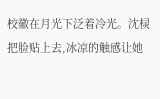校徽在月光下泛着冷光。沈棂把脸贴上去,冰凉的触感让她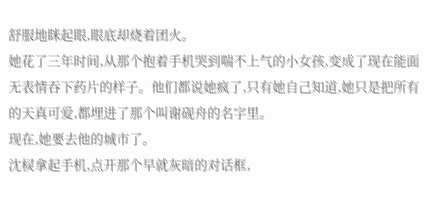舒服地眯起眼,眼底却烧着团火。
她花了三年时间,从那个抱着手机哭到喘不上气的小女孩,变成了现在能面无表情吞下药片的样子。他们都说她疯了,只有她自己知道,她只是把所有的天真可爱,都埋进了那个叫谢砚舟的名字里。
现在,她要去他的城市了。
沈棂拿起手机,点开那个早就灰暗的对话框,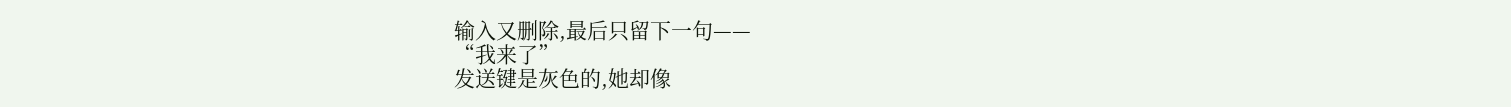输入又删除,最后只留下一句——
“我来了”
发送键是灰色的,她却像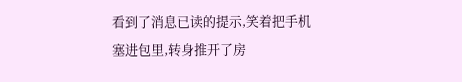看到了消息已读的提示,笑着把手机塞进包里,转身推开了房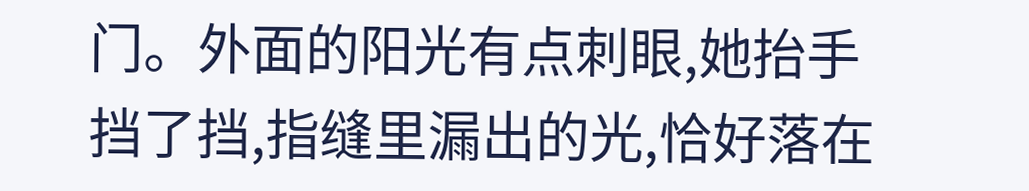门。外面的阳光有点刺眼,她抬手挡了挡,指缝里漏出的光,恰好落在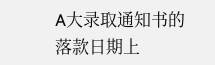A大录取通知书的落款日期上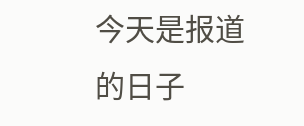今天是报道的日子